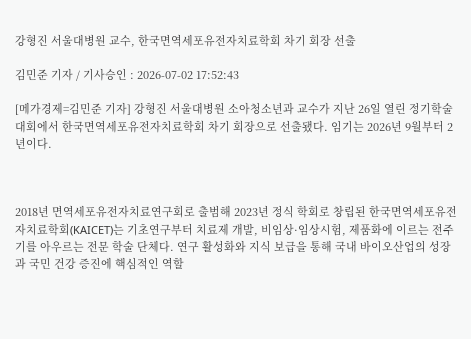강형진 서울대병원 교수, 한국면역세포유전자치료학회 차기 회장 선출

김민준 기자 / 기사승인 : 2026-07-02 17:52:43

[메가경제=김민준 기자] 강형진 서울대병원 소아청소년과 교수가 지난 26일 열린 정기학술대회에서 한국면역세포유전자치료학회 차기 회장으로 선출됐다. 임기는 2026년 9월부터 2년이다.



2018년 면역세포유전자치료연구회로 출범해 2023년 정식 학회로 창립된 한국면역세포유전자치료학회(KAICET)는 기초연구부터 치료제 개발, 비임상·임상시험, 제품화에 이르는 전주기를 아우르는 전문 학술 단체다. 연구 활성화와 지식 보급을 통해 국내 바이오산업의 성장과 국민 건강 증진에 핵심적인 역할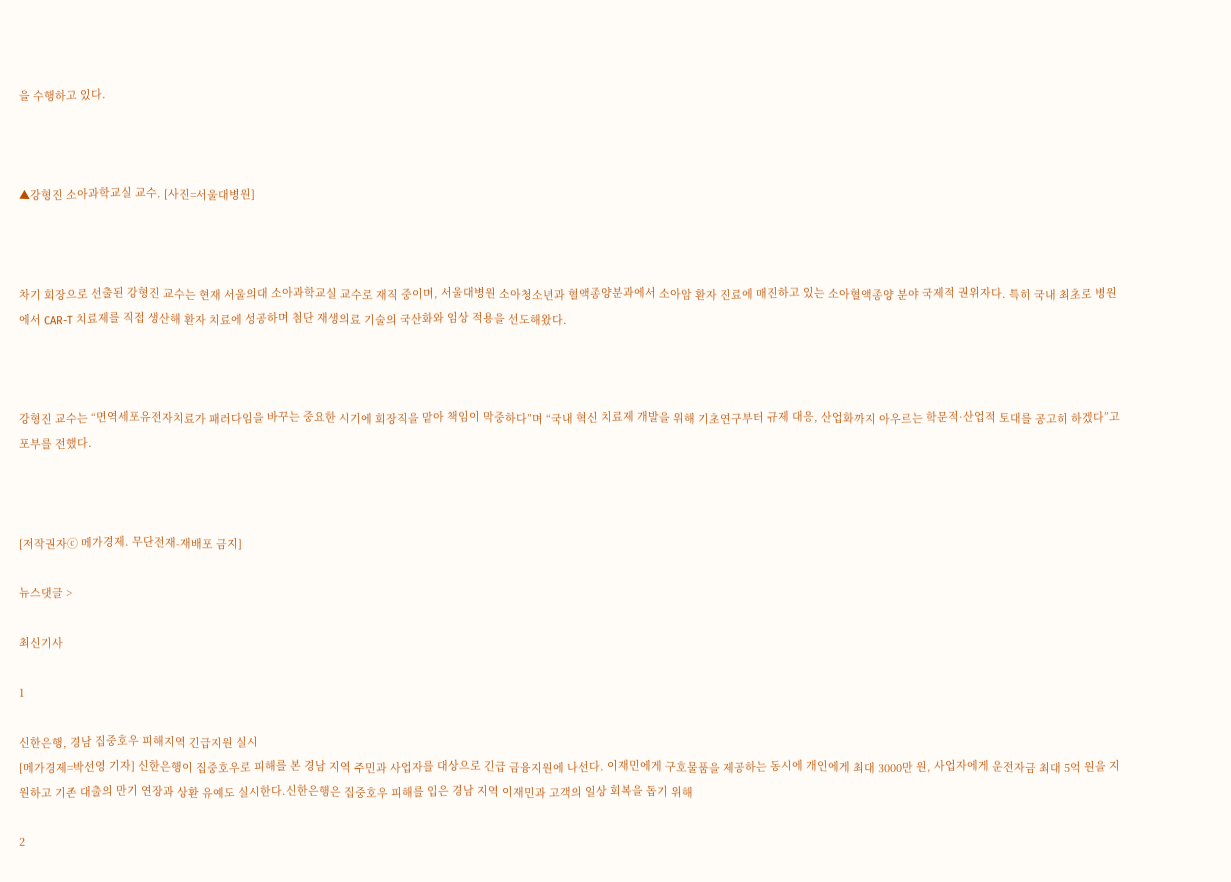을 수행하고 있다.



▲강형진 소아과학교실 교수. [사진=서울대병원]



차기 회장으로 선출된 강형진 교수는 현재 서울의대 소아과학교실 교수로 재직 중이며, 서울대병원 소아청소년과 혈액종양분과에서 소아암 환자 진료에 매진하고 있는 소아혈액종양 분야 국제적 권위자다. 특히 국내 최초로 병원에서 CAR-T 치료제를 직접 생산해 환자 치료에 성공하며 첨단 재생의료 기술의 국산화와 임상 적용을 선도해왔다.



강형진 교수는 “면역세포유전자치료가 패러다임을 바꾸는 중요한 시기에 회장직을 맡아 책임이 막중하다”며 “국내 혁신 치료제 개발을 위해 기초연구부터 규제 대응, 산업화까지 아우르는 학문적·산업적 토대를 공고히 하겠다”고 포부를 전했다.



[저작권자ⓒ 메가경제. 무단전재-재배포 금지]

뉴스댓글 >

최신기사

1

신한은행, 경남 집중호우 피해지역 긴급지원 실시
[메가경제=박선영 기자] 신한은행이 집중호우로 피해를 본 경남 지역 주민과 사업자를 대상으로 긴급 금융지원에 나선다. 이재민에게 구호물품을 제공하는 동시에 개인에게 최대 3000만 원, 사업자에게 운전자금 최대 5억 원을 지원하고 기존 대출의 만기 연장과 상환 유예도 실시한다.신한은행은 집중호우 피해를 입은 경남 지역 이재민과 고객의 일상 회복을 돕기 위해

2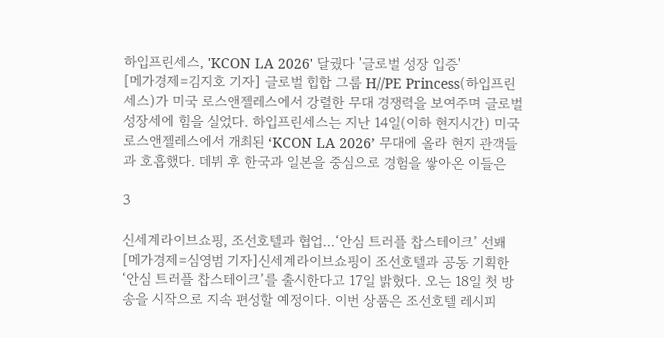하입프린세스, 'KCON LA 2026' 달궜다 '글로벌 성장 입증'
[메가경제=김지호 기자] 글로벌 힙합 그룹 H//PE Princess(하입프린세스)가 미국 로스앤젤레스에서 강렬한 무대 경쟁력을 보여주며 글로벌 성장세에 힘을 실었다. 하입프린세스는 지난 14일(이하 현지시간) 미국 로스앤젤레스에서 개최된 ‘KCON LA 2026’ 무대에 올라 현지 관객들과 호흡했다. 데뷔 후 한국과 일본을 중심으로 경험을 쌓아온 이들은

3

신세계라이브쇼핑, 조선호텔과 협업…‘안심 트러플 찹스테이크’ 선봬
[메가경제=심영범 기자]신세계라이브쇼핑이 조선호텔과 공동 기획한 ‘안심 트러플 찹스테이크’를 출시한다고 17일 밝혔다. 오는 18일 첫 방송을 시작으로 지속 편성할 예정이다. 이번 상품은 조선호텔 레시피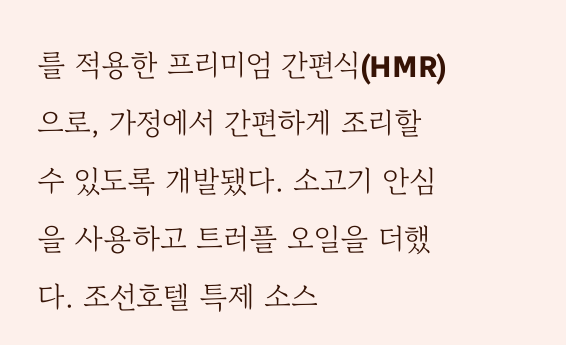를 적용한 프리미엄 간편식(HMR)으로, 가정에서 간편하게 조리할 수 있도록 개발됐다. 소고기 안심을 사용하고 트러플 오일을 더했다. 조선호텔 특제 소스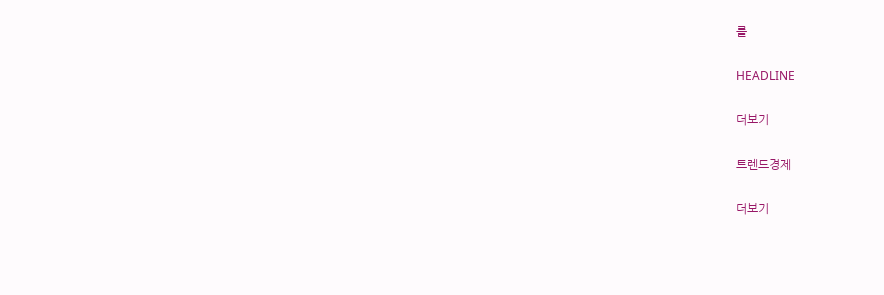를

HEADLINE

더보기

트렌드경제

더보기